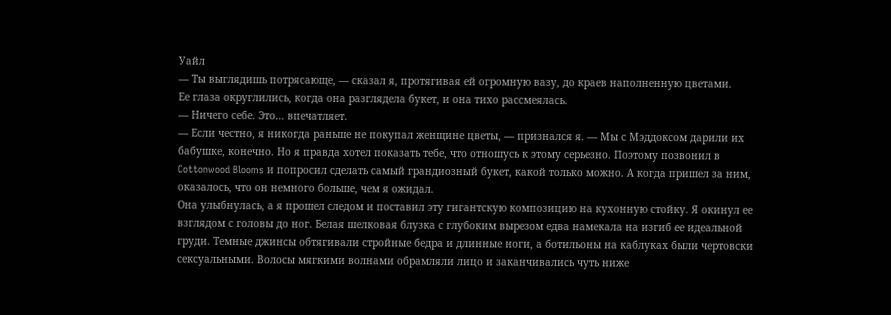Уайл
— Ты выглядишь потрясающе, — сказал я, протягивая ей огромную вазу, до краев наполненную цветами.
Ее глаза округлились, когда она разглядела букет, и она тихо рассмеялась.
— Ничего себе. Это… впечатляет.
— Если честно, я никогда раньше не покупал женщине цветы, — признался я. — Мы с Мэддоксом дарили их бабушке, конечно. Но я правда хотел показать тебе, что отношусь к этому серьезно. Поэтому позвонил в Cottonwood Blooms и попросил сделать самый грандиозный букет, какой только можно. А когда пришел за ним, оказалось, что он немного больше, чем я ожидал.
Она улыбнулась, а я прошел следом и поставил эту гигантскую композицию на кухонную стойку. Я окинул ее взглядом с головы до ног. Белая шелковая блузка с глубоким вырезом едва намекала на изгиб ее идеальной груди. Темные джинсы обтягивали стройные бедра и длинные ноги, а ботильоны на каблуках были чертовски сексуальными. Волосы мягкими волнами обрамляли лицо и заканчивались чуть ниже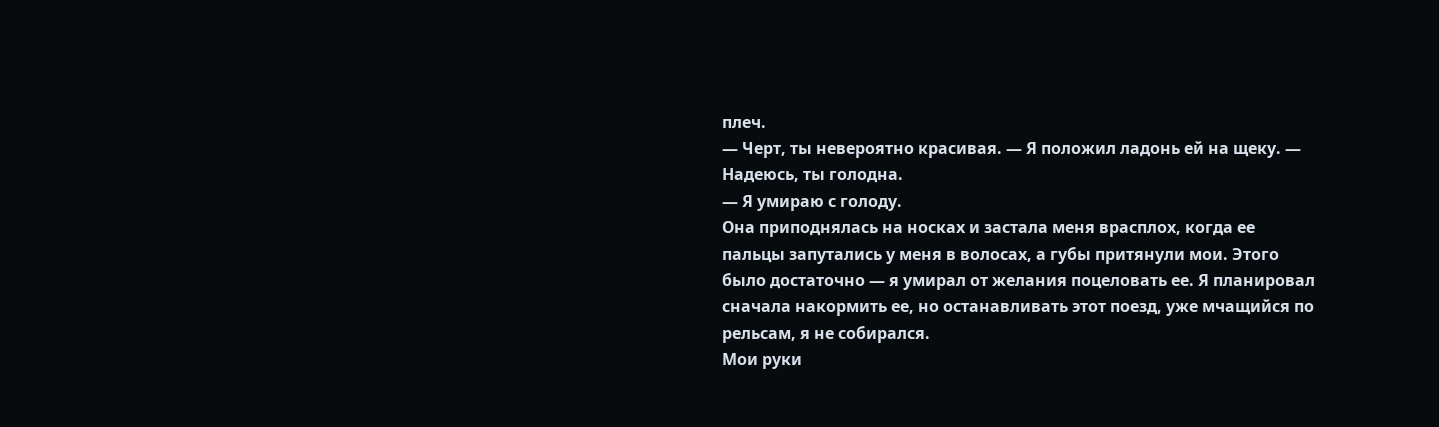плеч.
— Черт, ты невероятно красивая. — Я положил ладонь ей на щеку. — Надеюсь, ты голодна.
— Я умираю с голоду.
Она приподнялась на носках и застала меня врасплох, когда ее пальцы запутались у меня в волосах, а губы притянули мои. Этого было достаточно — я умирал от желания поцеловать ее. Я планировал сначала накормить ее, но останавливать этот поезд, уже мчащийся по рельсам, я не собирался.
Мои руки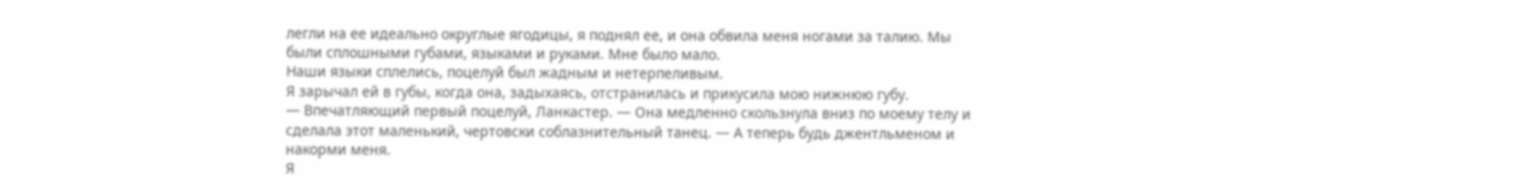легли на ее идеально округлые ягодицы, я поднял ее, и она обвила меня ногами за талию. Мы были сплошными губами, языками и руками. Мне было мало.
Наши языки сплелись, поцелуй был жадным и нетерпеливым.
Я зарычал ей в губы, когда она, задыхаясь, отстранилась и прикусила мою нижнюю губу.
— Впечатляющий первый поцелуй, Ланкастер. — Она медленно скользнула вниз по моему телу и сделала этот маленький, чертовски соблазнительный танец. — А теперь будь джентльменом и накорми меня.
Я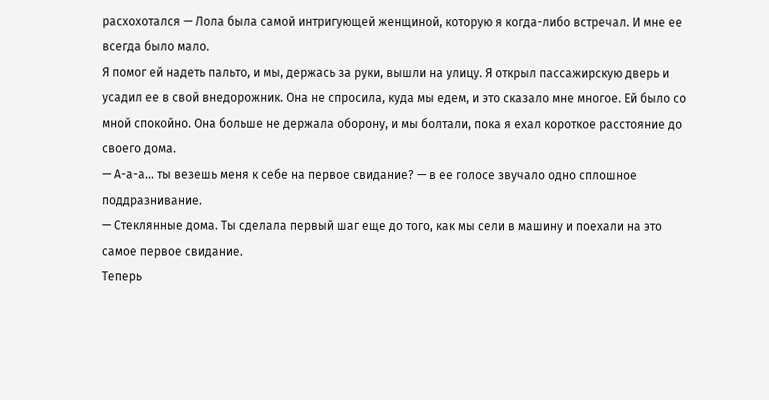расхохотался — Лола была самой интригующей женщиной, которую я когда-либо встречал. И мне ее всегда было мало.
Я помог ей надеть пальто, и мы, держась за руки, вышли на улицу. Я открыл пассажирскую дверь и усадил ее в свой внедорожник. Она не спросила, куда мы едем, и это сказало мне многое. Ей было со мной спокойно. Она больше не держала оборону, и мы болтали, пока я ехал короткое расстояние до своего дома.
— А-а-а… ты везешь меня к себе на первое свидание? — в ее голосе звучало одно сплошное поддразнивание.
— Стеклянные дома. Ты сделала первый шаг еще до того, как мы сели в машину и поехали на это самое первое свидание.
Теперь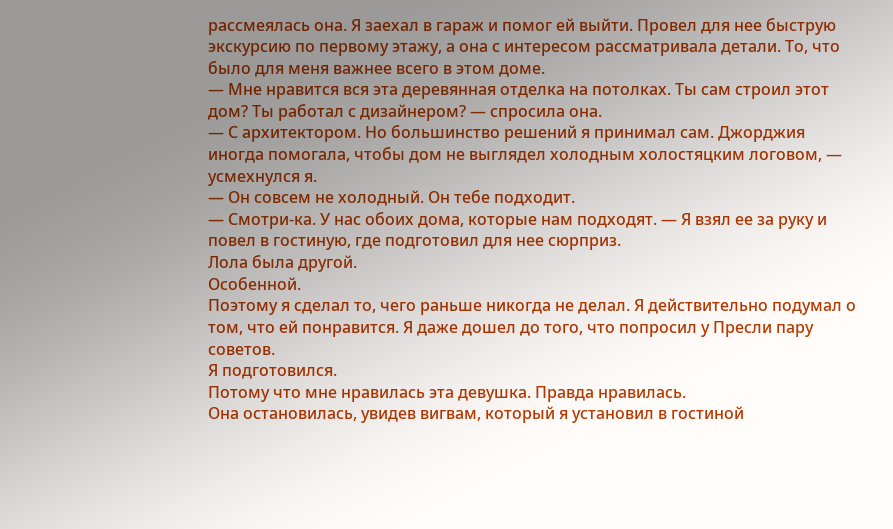рассмеялась она. Я заехал в гараж и помог ей выйти. Провел для нее быструю экскурсию по первому этажу, а она с интересом рассматривала детали. То, что было для меня важнее всего в этом доме.
— Мне нравится вся эта деревянная отделка на потолках. Ты сам строил этот дом? Ты работал с дизайнером? — спросила она.
— С архитектором. Но большинство решений я принимал сам. Джорджия иногда помогала, чтобы дом не выглядел холодным холостяцким логовом, — усмехнулся я.
— Он совсем не холодный. Он тебе подходит.
— Смотри-ка. У нас обоих дома, которые нам подходят. — Я взял ее за руку и повел в гостиную, где подготовил для нее сюрприз.
Лола была другой.
Особенной.
Поэтому я сделал то, чего раньше никогда не делал. Я действительно подумал о том, что ей понравится. Я даже дошел до того, что попросил у Пресли пару советов.
Я подготовился.
Потому что мне нравилась эта девушка. Правда нравилась.
Она остановилась, увидев вигвам, который я установил в гостиной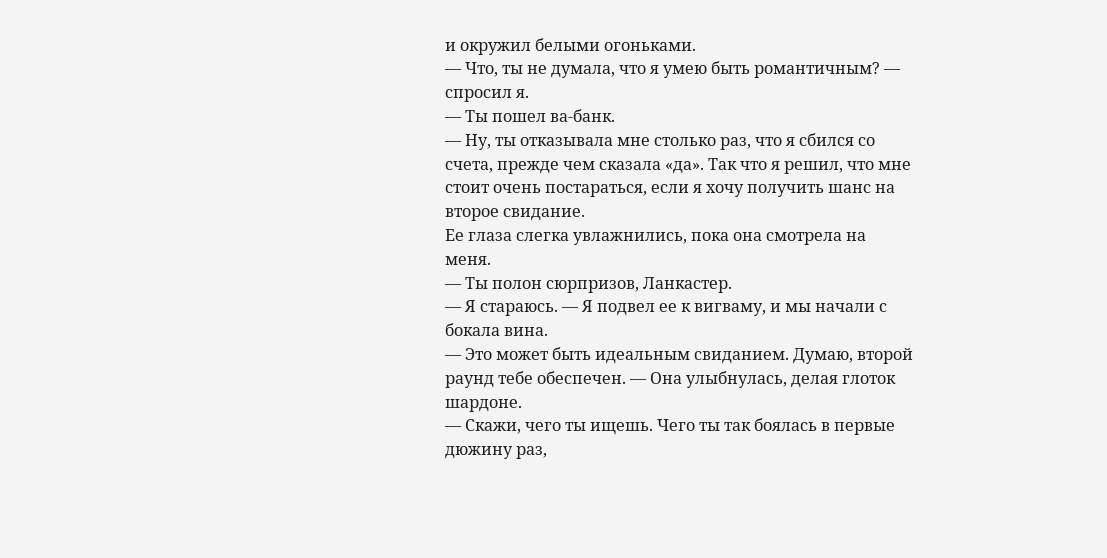и окружил белыми огоньками.
— Что, ты не думала, что я умею быть романтичным? — спросил я.
— Ты пошел ва-банк.
— Ну, ты отказывала мне столько раз, что я сбился со счета, прежде чем сказала «да». Так что я решил, что мне стоит очень постараться, если я хочу получить шанс на второе свидание.
Ее глаза слегка увлажнились, пока она смотрела на меня.
— Ты полон сюрпризов, Ланкастер.
— Я стараюсь. — Я подвел ее к вигваму, и мы начали с бокала вина.
— Это может быть идеальным свиданием. Думаю, второй раунд тебе обеспечен. — Она улыбнулась, делая глоток шардоне.
— Скажи, чего ты ищешь. Чего ты так боялась в первые дюжину раз,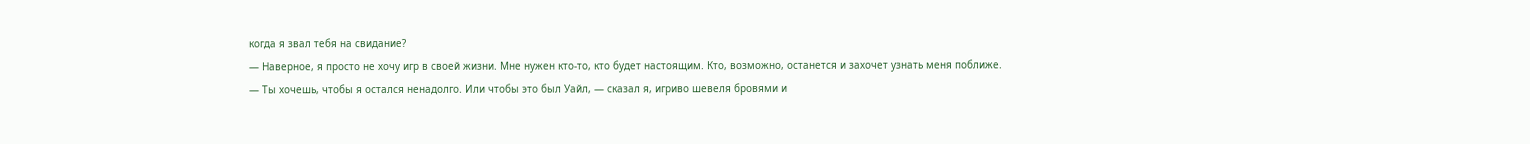когда я звал тебя на свидание?
— Наверное, я просто не хочу игр в своей жизни. Мне нужен кто-то, кто будет настоящим. Кто, возможно, останется и захочет узнать меня поближе.
— Ты хочешь, чтобы я остался ненадолго. Или чтобы это был Уайл, — сказал я, игриво шевеля бровями и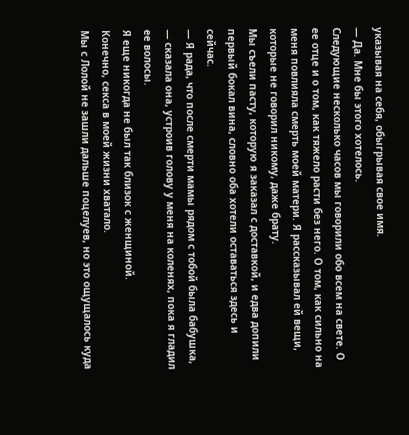указывая на себя, обыгрывая свое имя.
— Да. Мне бы этого хотелось.
Следующие несколько часов мы говорили обо всем на свете. О ее отце и о том, как тяжело расти без него. О том, как сильно на меня повлияла смерть моей матери. Я рассказывал ей вещи, которые не говорил никому, даже брату.
Мы съели пасту, которую я заказал с доставкой, и едва допили первый бокал вина, словно оба хотели оставаться здесь и сейчас.
— Я рада, что после смерти мамы рядом с тобой была бабушка, — сказала она, устроив голову у меня на коленях, пока я гладил ее волосы.
Я еще никогда не был так близок с женщиной.
Конечно, секса в моей жизни хватало.
Мы с Лолой не зашли дальше поцелуев, но это ощущалось куда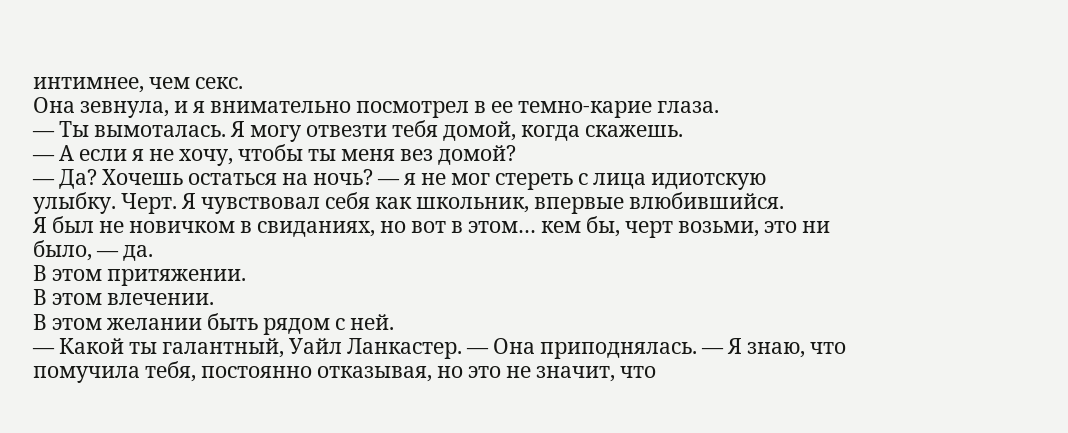интимнее, чем секс.
Она зевнула, и я внимательно посмотрел в ее темно-карие глаза.
— Ты вымоталась. Я могу отвезти тебя домой, когда скажешь.
— А если я не хочу, чтобы ты меня вез домой?
— Да? Хочешь остаться на ночь? — я не мог стереть с лица идиотскую улыбку. Черт. Я чувствовал себя как школьник, впервые влюбившийся.
Я был не новичком в свиданиях, но вот в этом… кем бы, черт возьми, это ни было, — да.
В этом притяжении.
В этом влечении.
В этом желании быть рядом с ней.
— Какой ты галантный, Уайл Ланкастер. — Она приподнялась. — Я знаю, что помучила тебя, постоянно отказывая, но это не значит, что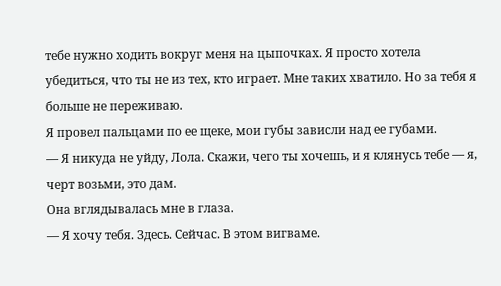тебе нужно ходить вокруг меня на цыпочках. Я просто хотела убедиться, что ты не из тех, кто играет. Мне таких хватило. Но за тебя я больше не переживаю.
Я провел пальцами по ее щеке, мои губы зависли над ее губами.
— Я никуда не уйду, Лола. Скажи, чего ты хочешь, и я клянусь тебе — я, черт возьми, это дам.
Она вглядывалась мне в глаза.
— Я хочу тебя. Здесь. Сейчас. В этом вигваме.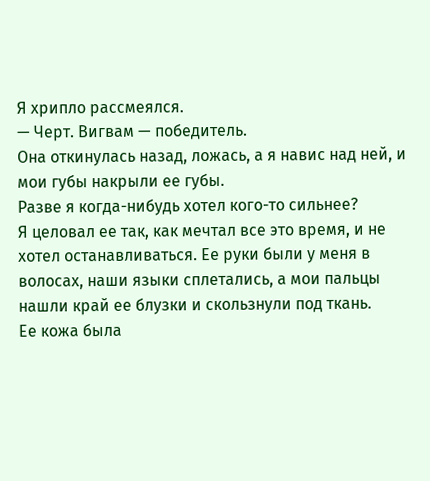Я хрипло рассмеялся.
— Черт. Вигвам — победитель.
Она откинулась назад, ложась, а я навис над ней, и мои губы накрыли ее губы.
Разве я когда-нибудь хотел кого-то сильнее?
Я целовал ее так, как мечтал все это время, и не хотел останавливаться. Ее руки были у меня в волосах, наши языки сплетались, а мои пальцы нашли край ее блузки и скользнули под ткань.
Ее кожа была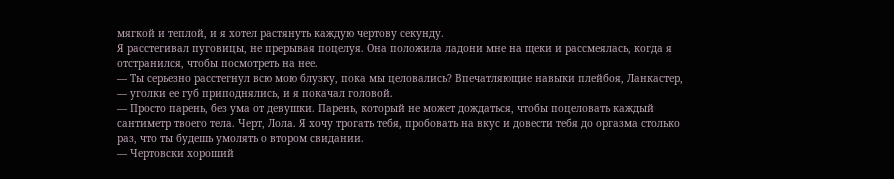мягкой и теплой, и я хотел растянуть каждую чертову секунду.
Я расстегивал пуговицы, не прерывая поцелуя. Она положила ладони мне на щеки и рассмеялась, когда я отстранился, чтобы посмотреть на нее.
— Ты серьезно расстегнул всю мою блузку, пока мы целовались? Впечатляющие навыки плейбоя, Ланкастер, — уголки ее губ приподнялись, и я покачал головой.
— Просто парень, без ума от девушки. Парень, который не может дождаться, чтобы поцеловать каждый сантиметр твоего тела. Черт, Лола. Я хочу трогать тебя, пробовать на вкус и довести тебя до оргазма столько раз, что ты будешь умолять о втором свидании.
— Чертовски хороший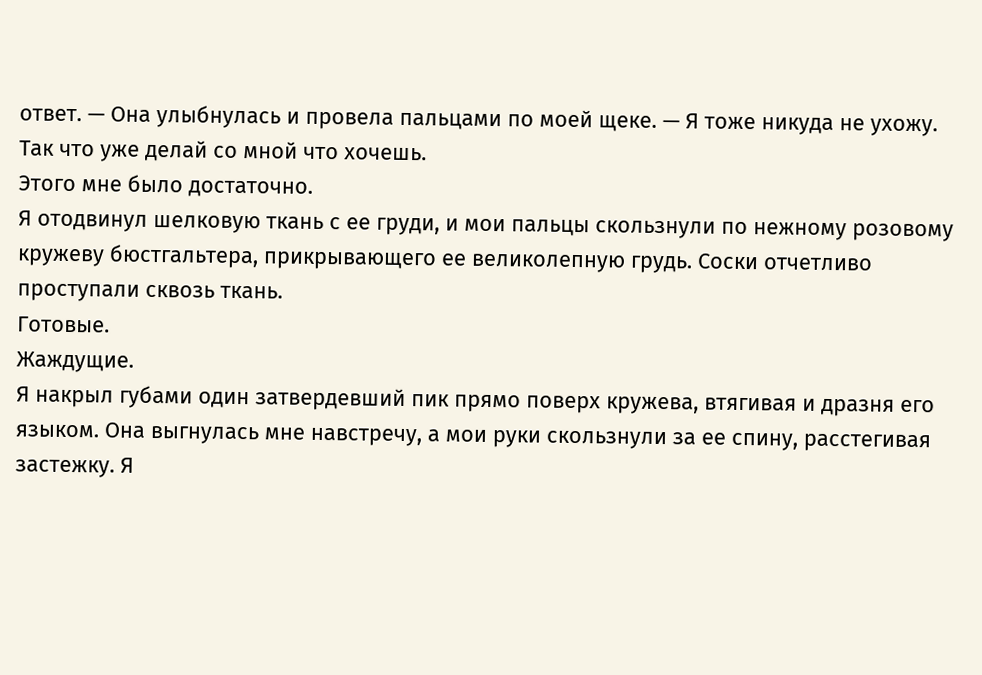ответ. — Она улыбнулась и провела пальцами по моей щеке. — Я тоже никуда не ухожу. Так что уже делай со мной что хочешь.
Этого мне было достаточно.
Я отодвинул шелковую ткань с ее груди, и мои пальцы скользнули по нежному розовому кружеву бюстгальтера, прикрывающего ее великолепную грудь. Соски отчетливо проступали сквозь ткань.
Готовые.
Жаждущие.
Я накрыл губами один затвердевший пик прямо поверх кружева, втягивая и дразня его языком. Она выгнулась мне навстречу, а мои руки скользнули за ее спину, расстегивая застежку. Я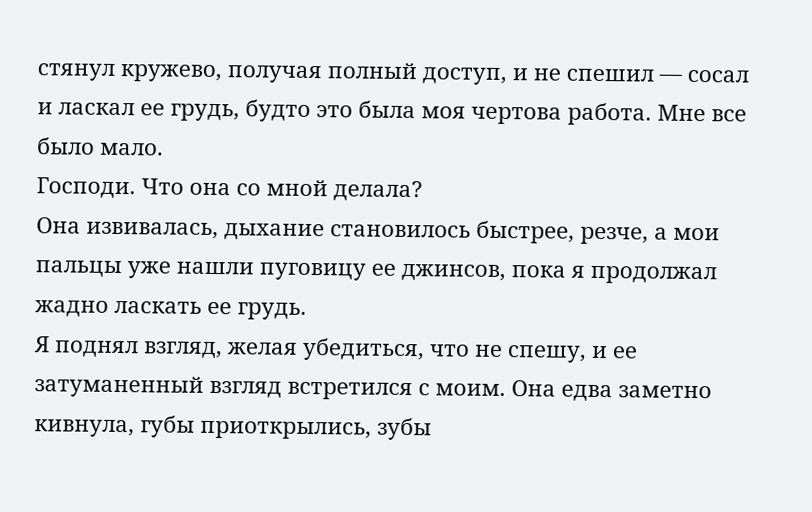стянул кружево, получая полный доступ, и не спешил — сосал и ласкал ее грудь, будто это была моя чертова работа. Мне все было мало.
Господи. Что она со мной делала?
Она извивалась, дыхание становилось быстрее, резче, а мои пальцы уже нашли пуговицу ее джинсов, пока я продолжал жадно ласкать ее грудь.
Я поднял взгляд, желая убедиться, что не спешу, и ее затуманенный взгляд встретился с моим. Она едва заметно кивнула, губы приоткрылись, зубы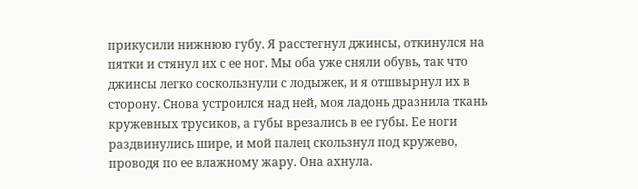прикусили нижнюю губу. Я расстегнул джинсы, откинулся на пятки и стянул их с ее ног. Мы оба уже сняли обувь, так что джинсы легко соскользнули с лодыжек, и я отшвырнул их в сторону. Снова устроился над ней, моя ладонь дразнила ткань кружевных трусиков, а губы врезались в ее губы. Ее ноги раздвинулись шире, и мой палец скользнул под кружево, проводя по ее влажному жару. Она ахнула.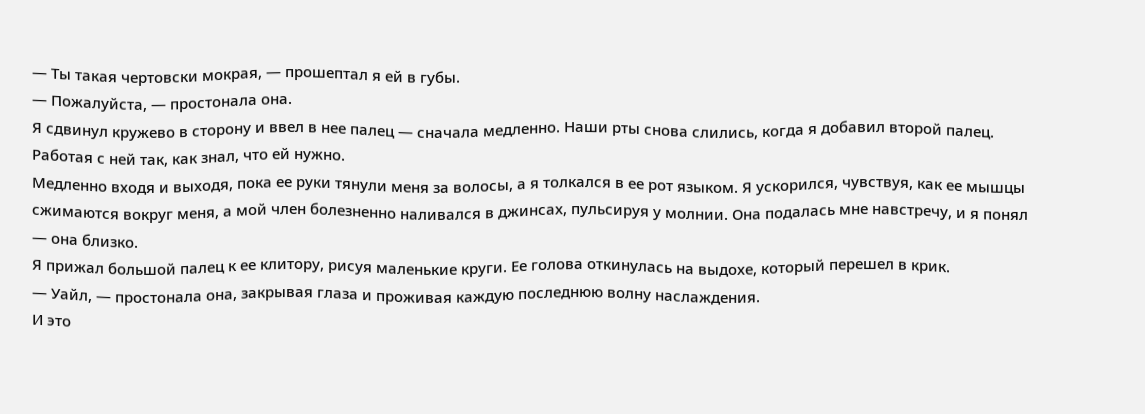— Ты такая чертовски мокрая, — прошептал я ей в губы.
— Пожалуйста, — простонала она.
Я сдвинул кружево в сторону и ввел в нее палец — сначала медленно. Наши рты снова слились, когда я добавил второй палец.
Работая с ней так, как знал, что ей нужно.
Медленно входя и выходя, пока ее руки тянули меня за волосы, а я толкался в ее рот языком. Я ускорился, чувствуя, как ее мышцы сжимаются вокруг меня, а мой член болезненно наливался в джинсах, пульсируя у молнии. Она подалась мне навстречу, и я понял — она близко.
Я прижал большой палец к ее клитору, рисуя маленькие круги. Ее голова откинулась на выдохе, который перешел в крик.
— Уайл, — простонала она, закрывая глаза и проживая каждую последнюю волну наслаждения.
И это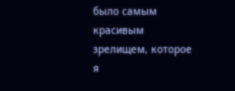было самым красивым зрелищем, которое я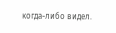когда-либо видел.